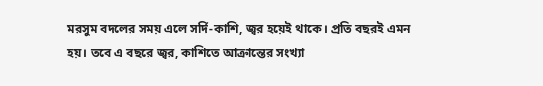মরসুম বদলের সময় এলে সর্দি-কাশি, জ্বর হয়েই থাকে। প্রতি বছরই এমন হয়। তবে এ বছরে জ্বর, কাশিতে আক্রান্তের সংখ্যা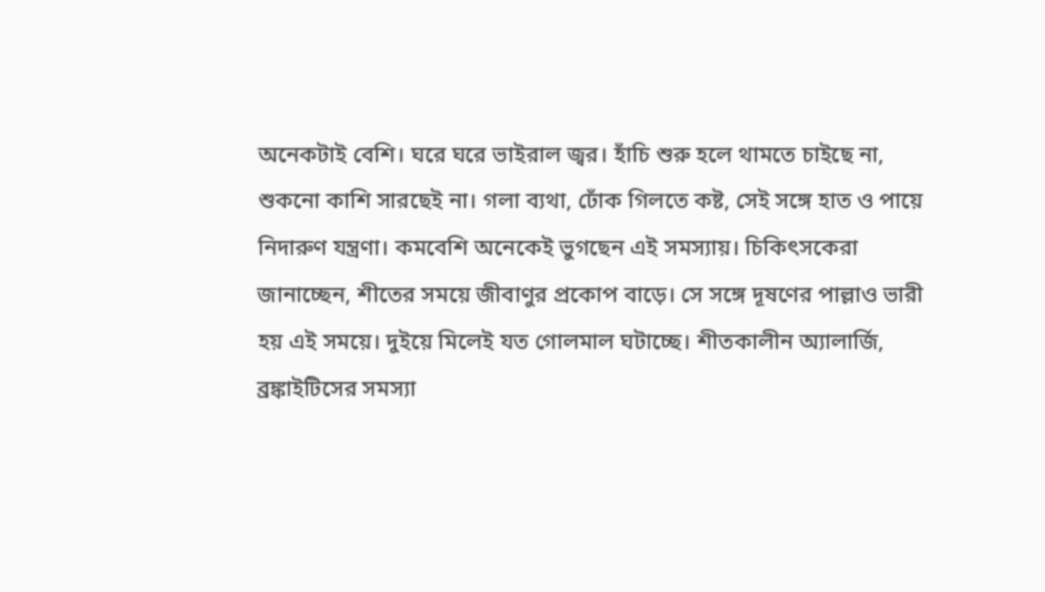অনেকটাই বেশি। ঘরে ঘরে ভাইরাল জ্বর। হাঁচি শুরু হলে থামতে চাইছে না, শুকনো কাশি সারছেই না। গলা ব্যথা, ঢোঁক গিলতে কষ্ট, সেই সঙ্গে হাত ও পায়ে নিদারুণ যন্ত্রণা। কমবেশি অনেকেই ভুগছেন এই সমস্যায়। চিকিৎসকেরা জানাচ্ছেন, শীতের সময়ে জীবাণুর প্রকোপ বাড়ে। সে সঙ্গে দূষণের পাল্লাও ভারী হয় এই সময়ে। দুইয়ে মিলেই যত গোলমাল ঘটাচ্ছে। শীতকালীন অ্যালার্জি, ব্রঙ্কাইটিসের সমস্যা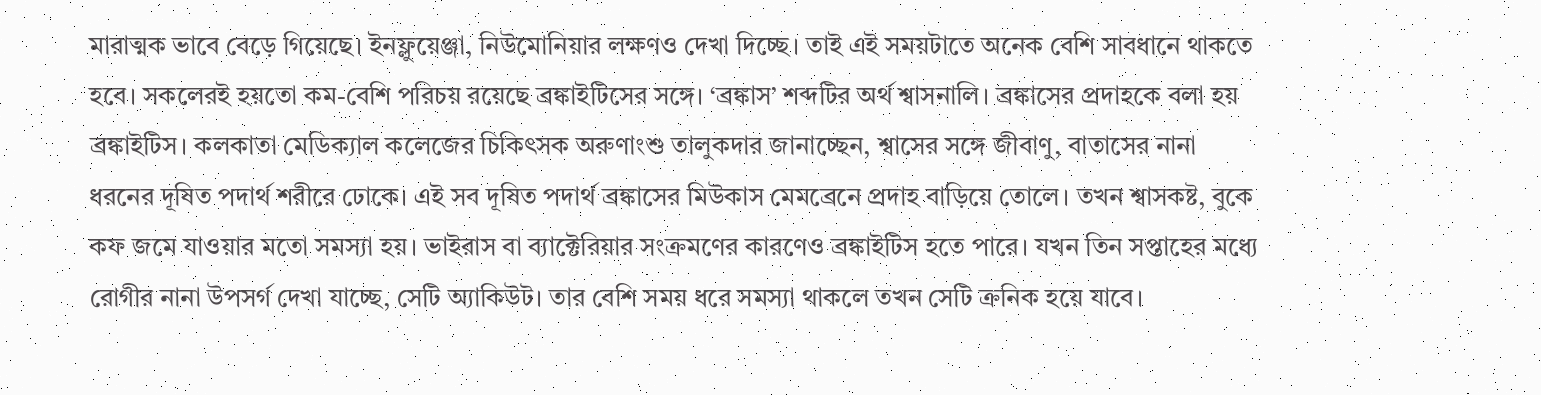মারাত্মক ভাবে বেড়ে গিয়েছে। ইনফ্লুয়েঞ্জা, নিউমোনিয়ার লক্ষণও দেখা দিচ্ছে। তাই এই সময়টাতে অনেক বেশি সাবধানে থাকতে হবে। সকলেরই হয়তো কম-বেশি পরিচয় রয়েছে ব্রঙ্কাইটিসের সঙ্গে। ‘ব্রঙ্কাস’ শব্দটির অর্থ শ্বাসনালি। ব্রঙ্কাসের প্রদাহকে বলা হয় ব্রঙ্কাইটিস। কলকাতা মেডিক্যাল কলেজের চিকিৎসক অরুণাংশু তালুকদার জানাচ্ছেন, শ্বাসের সঙ্গে জীবাণু, বাতাসের নানা ধরনের দূষিত পদার্থ শরীরে ঢোকে। এই সব দূষিত পদার্থ ব্রঙ্কাসের মিউকাস মেমব্রেনে প্রদাহ বাড়িয়ে তোলে। তখন শ্বাসকষ্ট, বুকে কফ জমে যাওয়ার মতো সমস্যা হয়। ভাইরাস বা ব্যাক্টেরিয়ার সংক্রমণের কারণেও ব্রঙ্কাইটিস হতে পারে। যখন তিন সপ্তাহের মধ্যে রোগীর নানা উপসর্গ দেখা যাচ্ছে, সেটি অ্যাকিউট। তার বেশি সময় ধরে সমস্যা থাকলে তখন সেটি ক্রনিক হয়ে যাবে।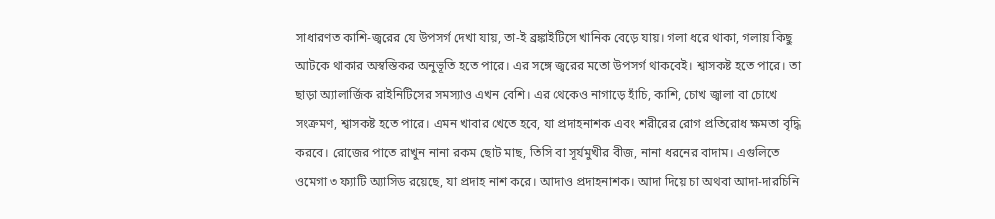সাধারণত কাশি-জ্বরের যে উপসর্গ দেখা যায়, তা-ই ব্রঙ্কাইটিসে খানিক বেড়ে যায়। গলা ধরে থাকা, গলায় কিছু আটকে থাকার অস্বস্তিকর অনুভূতি হতে পারে। এর সঙ্গে জ্বরের মতো উপসর্গ থাকবেই। শ্বাসকষ্ট হতে পারে। তা ছাড়া অ্যালার্জিক রাইনিটিসের সমস্যাও এখন বেশি। এর থেকেও নাগাড়ে হাঁচি, কাশি, চোখ জ্বালা বা চোখে সংক্রমণ, শ্বাসকষ্ট হতে পারে। এমন খাবার খেতে হবে, যা প্রদাহনাশক এবং শরীরের রোগ প্রতিরোধ ক্ষমতা বৃদ্ধি করবে। রোজের পাতে রাখুন নানা রকম ছোট মাছ, তিসি বা সূর্যমুখীর বীজ, নানা ধরনের বাদাম। এগুলিতে ওমেগা ৩ ফ্যাটি অ্যাসিড রয়েছে, যা প্রদাহ নাশ করে। আদাও প্রদাহনাশক। আদা দিয়ে চা অথবা আদা-দারচিনি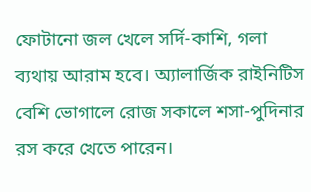ফোটানো জল খেলে সর্দি-কাশি, গলা ব্যথায় আরাম হবে। অ্যালার্জিক রাইনিটিস বেশি ভোগালে রোজ সকালে শসা-পুদিনার রস করে খেতে পারেন।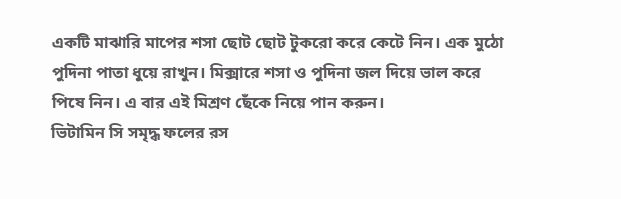একটি মাঝারি মাপের শসা ছোট ছোট টুকরো করে কেটে নিন। এক মুঠো পুদিনা পাতা ধুয়ে রাখুন। মিক্সারে শসা ও পুদিনা জল দিয়ে ভাল করে পিষে নিন। এ বার এই মিশ্রণ ছেঁকে নিয়ে পান করুন।
ভিটামিন সি সমৃদ্ধ ফলের রস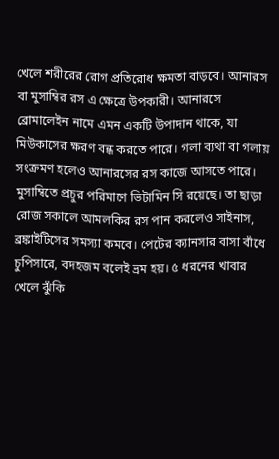খেলে শরীরের রোগ প্রতিরোধ ক্ষমতা বাড়বে। আনারস বা মুসাম্বির রস এ ক্ষেত্রে উপকারী। আনারসে ব্রোমালেইন নামে এমন একটি উপাদান থাকে, যা মিউকাসের ক্ষরণ বন্ধ করতে পারে। গলা ব্যথা বা গলায় সংক্রমণ হলেও আনারসের রস কাজে আসতে পারে। মুসাম্বিতে প্রচুর পরিমাণে ভিটামিন সি রয়েছে। তা ছাড়া রোজ সকালে আমলকির রস পান করলেও সাইনাস, ব্রঙ্কাইটিসের সমস্যা কমবে। পেটের ক্যানসার বাসা বাঁধে চুপিসারে, বদহজম বলেই ভ্রম হয়। ৫ ধরনের খাবার খেলে ঝুঁকি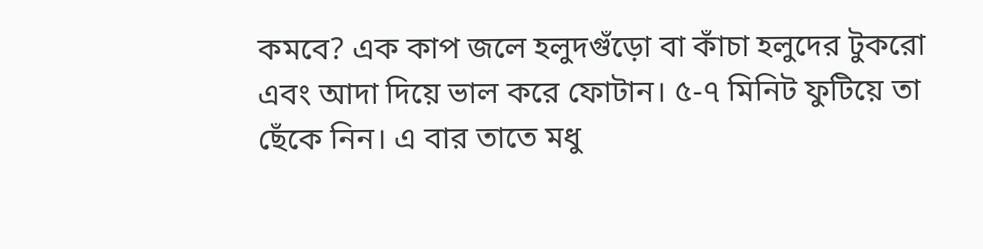কমবে? এক কাপ জলে হলুদগুঁড়ো বা কাঁচা হলুদের টুকরো এবং আদা দিয়ে ভাল করে ফোটান। ৫-৭ মিনিট ফুটিয়ে তা ছেঁকে নিন। এ বার তাতে মধু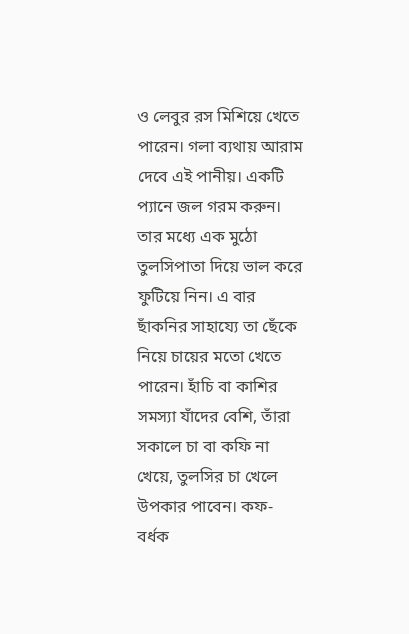ও লেবুর রস মিশিয়ে খেতে পারেন। গলা ব্যথায় আরাম দেবে এই পানীয়। একটি প্যানে জল গরম করুন। তার মধ্যে এক মুঠো তুলসিপাতা দিয়ে ভাল করে ফুটিয়ে নিন। এ বার ছাঁকনির সাহায্যে তা ছেঁকে নিয়ে চায়ের মতো খেতে পারেন। হাঁচি বা কাশির সমস্যা যাঁদের বেশি, তাঁরা সকালে চা বা কফি না খেয়ে, তুলসির চা খেলে উপকার পাবেন। কফ-বর্ধক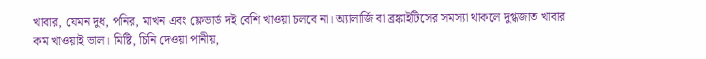খাবার, যেমন দুধ, পনির, মাখন এবং ফ্লেভার্ড দই বেশি খাওয়া চলবে না। অ্যালার্জি বা ব্রঙ্কাইটিসের সমস্যা থাকলে দুগ্ধজাত খাবার কম খাওয়াই ভাল। মিষ্টি, চিনি দেওয়া পানীয়,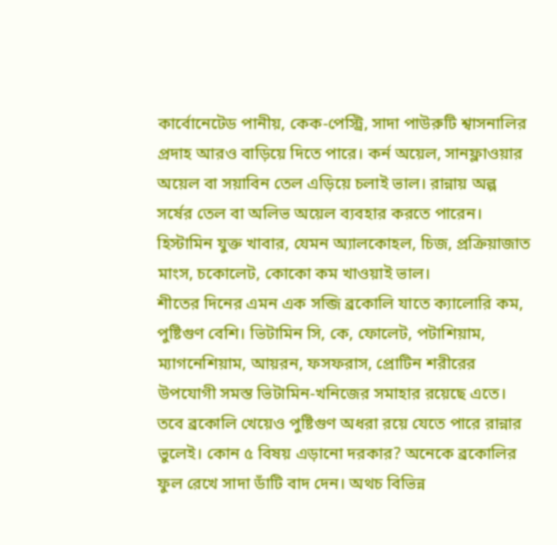কার্বোনেটেড পানীয়, কেক-পেস্ট্রি, সাদা পাউরুটি শ্বাসনালির প্রদাহ আরও বাড়িয়ে দিতে পারে। কর্ন অয়েল, সানফ্লাওয়ার অয়েল বা সয়াবিন তেল এড়িয়ে চলাই ভাল। রান্নায় অল্প সর্ষের তেল বা অলিভ অয়েল ব্যবহার করতে পারেন। হিস্টামিন যুক্ত খাবার, যেমন অ্যালকোহল, চিজ, প্রক্রিয়াজাত মাংস, চকোলেট, কোকো কম খাওয়াই ভাল।
শীতের দিনের এমন এক সব্জি ব্রকোলি যাতে ক্যালোরি কম, পুষ্টিগুণ বেশি। ভিটামিন সি, কে, ফোলেট, পটাশিয়াম, ম্যাগনেশিয়াম, আয়রন, ফসফরাস, প্রোটিন শরীরের উপযোগী সমস্ত ভিটামিন-খনিজের সমাহার রয়েছে এতে। তবে ব্রকোলি খেয়েও পুষ্টিগুণ অধরা রয়ে যেতে পারে রান্নার ভুলেই। কোন ৫ বিষয় এড়ানো দরকার? অনেকে ব্রকোলির ফুল রেখে সাদা ডাঁটি বাদ দেন। অথচ বিভিন্ন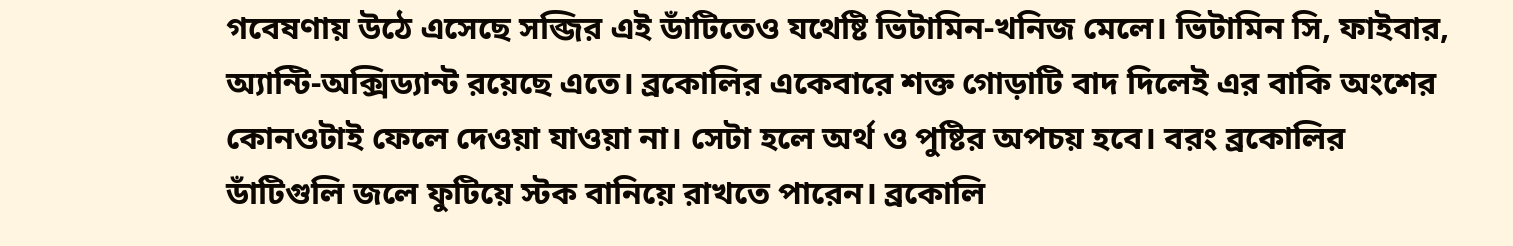গবেষণায় উঠে এসেছে সব্জির এই ডাঁটিতেও যথেষ্টি ভিটামিন-খনিজ মেলে। ভিটামিন সি, ফাইবার, অ্যান্টি-অক্সিড্যান্ট রয়েছে এতে। ব্রকোলির একেবারে শক্ত গোড়াটি বাদ দিলেই এর বাকি অংশের কোনওটাই ফেলে দেওয়া যাওয়া না। সেটা হলে অর্থ ও পুষ্টির অপচয় হবে। বরং ব্রকোলির ডাঁটিগুলি জলে ফুটিয়ে স্টক বানিয়ে রাখতে পারেন। ব্রকোলি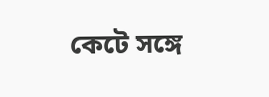কেটে সঙ্গে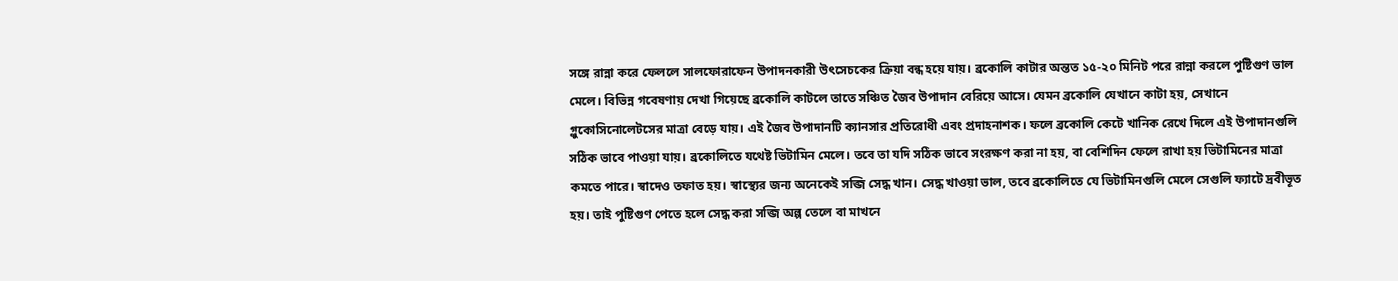সঙ্গে রান্না করে ফেললে সালফোরাফেন উপাদনকারী উৎসেচকের ক্রিয়া বন্ধ হয়ে যায়। ব্রকোলি কাটার অন্তত ১৫-২০ মিনিট পরে রান্না করলে পুষ্টিগুণ ভাল মেলে। বিভিন্ন গবেষণায় দেখা গিয়েছে ব্রকোলি কাটলে তাতে সঞ্চিত জৈব উপাদান বেরিয়ে আসে। যেমন ব্রকোলি যেখানে কাটা হয়, সেখানে গ্লুকোসিনোলেটসের মাত্রা বেড়ে যায়। এই জৈব উপাদানটি ক্যানসার প্রতিরোধী এবং প্রদাহনাশক। ফলে ব্রকোলি কেটে খানিক রেখে দিলে এই উপাদানগুলি সঠিক ভাবে পাওয়া যায়। ব্রকোলিতে যথেষ্ট ভিটামিন মেলে। তবে তা যদি সঠিক ভাবে সংরক্ষণ করা না হয়, বা বেশিদিন ফেলে রাখা হয় ভিটামিনের মাত্রা কমতে পারে। স্বাদেও তফাত হয়। স্বাস্থ্যের জন্য অনেকেই সব্জি সেদ্ধ খান। সেদ্ধ খাওয়া ভাল, তবে ব্রকোলিতে যে ভিটামিনগুলি মেলে সেগুলি ফ্যাটে দ্রবীভূত হয়। তাই পুষ্টিগুণ পেতে হলে সেদ্ধ করা সব্জি অল্প তেলে বা মাখনে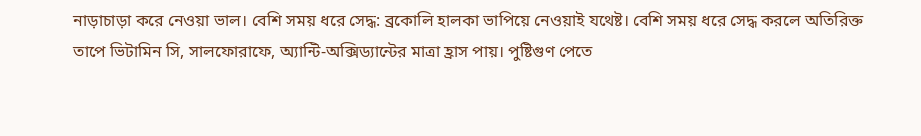নাড়াচাড়া করে নেওয়া ভাল। বেশি সময় ধরে সেদ্ধ: ব্রকোলি হালকা ভাপিয়ে নেওয়াই যথেষ্ট। বেশি সময় ধরে সেদ্ধ করলে অতিরিক্ত তাপে ভিটামিন সি, সালফোরাফে, অ্যান্টি-অক্সিড্যান্টের মাত্রা হ্রাস পায়। পুষ্টিগুণ পেতে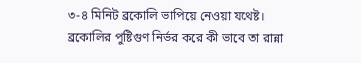৩-৪ মিনিট ব্রকোলি ভাপিয়ে নেওয়া যথেষ্ট। ব্রকোলির পুষ্টিগুণ নির্ভর করে কী ভাবে তা রান্না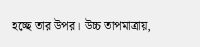হচ্ছে তার উপর। উচ্চ তাপমাত্রায়,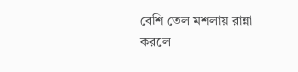বেশি তেল মশলায় রান্না করলে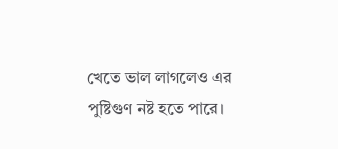খেতে ভাল লাগলেও এর পুষ্টিগুণ নষ্ট হতে পারে।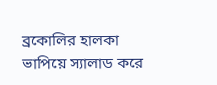ব্রকোলির হালকা ভাপিয়ে স্যালাড করে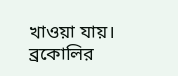খাওয়া যায়। ব্রকোলির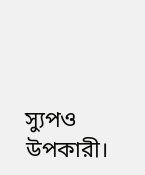স্যুপও উপকারী।